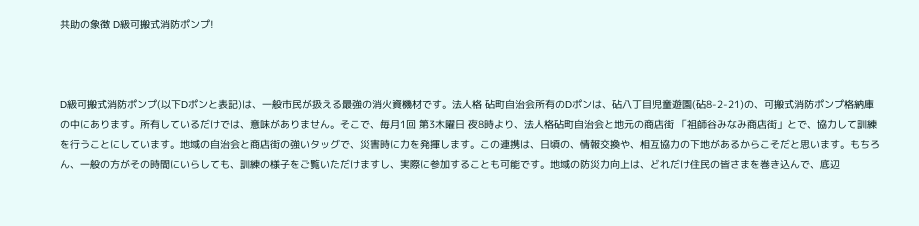共助の象徴 D級可搬式消防ポンプ!



D級可搬式消防ポンプ(以下Dポンと表記)は、一般市民が扱える最強の消火資機材です。法人格 砧町自治会所有のDポンは、砧八丁目児童遊園(砧8-2-21)の、可搬式消防ポンプ格納庫の中にあります。所有しているだけでは、意味がありません。そこで、毎月1回 第3木曜日 夜8時より、法人格砧町自治会と地元の商店街 「祖師谷みなみ商店街」とで、協力して訓練を行うことにしています。地域の自治会と商店街の強いタッグで、災害時に力を発揮します。この連携は、日頃の、情報交換や、相互協力の下地があるからこそだと思います。もちろん、一般の方がその時間にいらしても、訓練の様子をご覧いただけますし、実際に参加することも可能です。地域の防災力向上は、どれだけ住民の皆さまを巻き込んで、底辺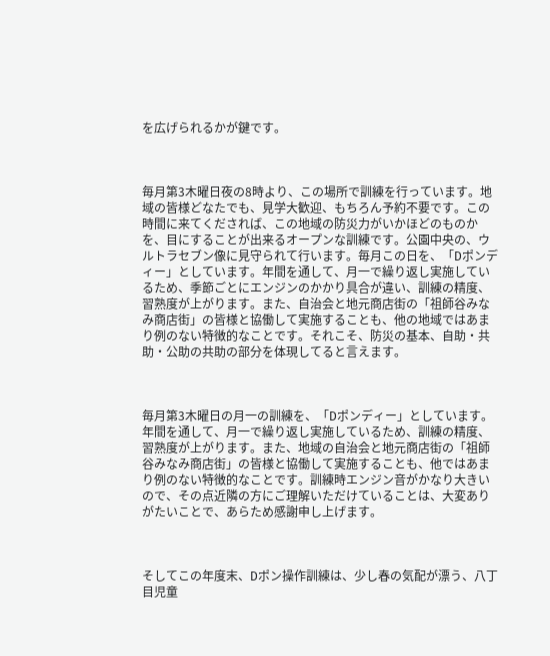を広げられるかが鍵です。



毎月第3木曜日夜の8時より、この場所で訓練を行っています。地域の皆様どなたでも、見学大歓迎、もちろん予約不要です。この時間に来てくだされば、この地域の防災力がいかほどのものかを、目にすることが出来るオープンな訓練です。公園中央の、ウルトラセブン像に見守られて行います。毎月この日を、「Dポンディー」としています。年間を通して、月一で繰り返し実施しているため、季節ごとにエンジンのかかり具合が違い、訓練の精度、習熟度が上がります。また、自治会と地元商店街の「祖師谷みなみ商店街」の皆様と協働して実施することも、他の地域ではあまり例のない特徴的なことです。それこそ、防災の基本、自助・共助・公助の共助の部分を体現してると言えます。



毎月第3木曜日の月一の訓練を、「Dポンディー」としています。年間を通して、月一で繰り返し実施しているため、訓練の精度、習熟度が上がります。また、地域の自治会と地元商店街の「祖師谷みなみ商店街」の皆様と協働して実施することも、他ではあまり例のない特徴的なことです。訓練時エンジン音がかなり大きいので、その点近隣の方にご理解いただけていることは、大変ありがたいことで、あらため感謝申し上げます。



そしてこの年度末、Dポン操作訓練は、少し春の気配が漂う、八丁目児童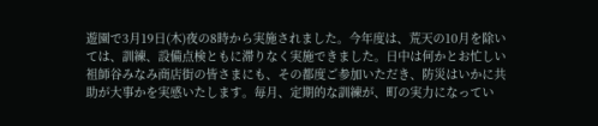遊園で3月19日(木)夜の8時から実施されました。今年度は、荒天の10月を除いては、訓練、設備点検ともに滞りなく実施できました。日中は何かとお忙しい祖師谷みなみ商店街の皆さまにも、その都度ご参加いただき、防災はいかに共助が大事かを実感いたします。毎月、定期的な訓練が、町の実力になってい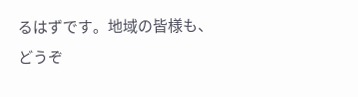るはずです。地域の皆様も、どうぞ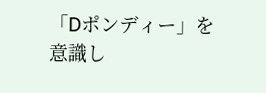「Dポンディー」を意識し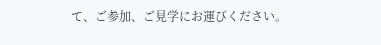て、ご参加、ご見学にお運びください。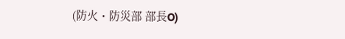(防火・防災部 部長O)